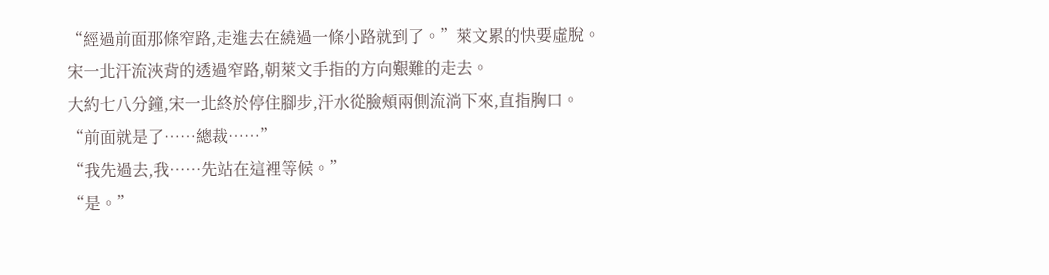“經過前面那條窄路,走進去在繞過一條小路就到了。”萊文累的快要虛脫。
宋一北汗流浹背的透過窄路,朝萊文手指的方向艱難的走去。
大約七八分鐘,宋一北終於停住腳步,汗水從臉頰兩側流淌下來,直指胸口。
“前面就是了……總裁……”
“我先過去,我……先站在這裡等候。”
“是。”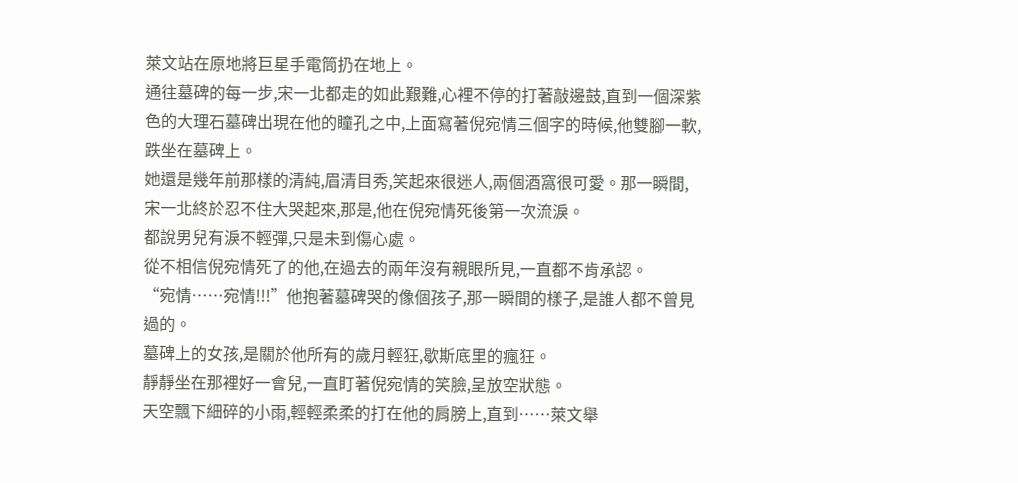萊文站在原地將巨星手電筒扔在地上。
通往墓碑的每一步,宋一北都走的如此艱難,心裡不停的打著敲邊鼓,直到一個深紫色的大理石墓碑出現在他的瞳孔之中,上面寫著倪宛情三個字的時候,他雙腳一軟,跌坐在墓碑上。
她還是幾年前那樣的清純,眉清目秀,笑起來很迷人,兩個酒窩很可愛。那一瞬間,宋一北終於忍不住大哭起來,那是,他在倪宛情死後第一次流淚。
都說男兒有淚不輕彈,只是未到傷心處。
從不相信倪宛情死了的他,在過去的兩年沒有親眼所見,一直都不肯承認。
“宛情……宛情!!!”他抱著墓碑哭的像個孩子,那一瞬間的樣子,是誰人都不曾見過的。
墓碑上的女孩,是關於他所有的歲月輕狂,歇斯底里的瘋狂。
靜靜坐在那裡好一會兒,一直盯著倪宛情的笑臉,呈放空狀態。
天空飄下細碎的小雨,輕輕柔柔的打在他的肩膀上,直到……萊文舉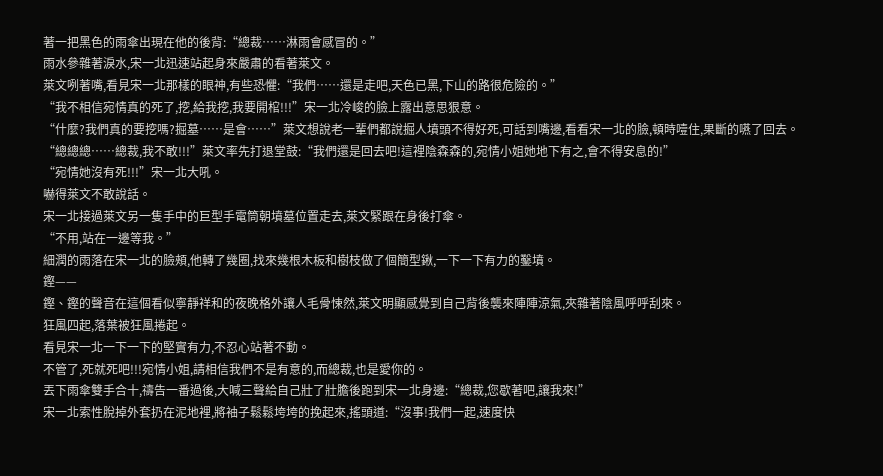著一把黑色的雨傘出現在他的後背:“總裁……淋雨會感冒的。”
雨水參雜著淚水,宋一北迅速站起身來嚴肅的看著萊文。
萊文咧著嘴,看見宋一北那樣的眼神,有些恐懼:“我們……還是走吧,天色已黑,下山的路很危險的。”
“我不相信宛情真的死了,挖,給我挖,我要開棺!!!”宋一北冷峻的臉上露出意思狠意。
“什麼?我們真的要挖嗎?掘墓……是會……”萊文想說老一輩們都說掘人墳頭不得好死,可話到嘴邊,看看宋一北的臉,頓時噎住,果斷的嚥了回去。
“總總總……總裁,我不敢!!!”萊文率先打退堂鼓:“我們還是回去吧!這裡陰森森的,宛情小姐她地下有之,會不得安息的!”
“宛情她沒有死!!!”宋一北大吼。
嚇得萊文不敢說話。
宋一北接過萊文另一隻手中的巨型手電筒朝墳墓位置走去,萊文緊跟在身後打傘。
“不用,站在一邊等我。”
細潤的雨落在宋一北的臉頰,他轉了幾圈,找來幾根木板和樹枝做了個簡型鍬,一下一下有力的鑿墳。
鏗——
鏗、鏗的聲音在這個看似寧靜祥和的夜晚格外讓人毛骨悚然,萊文明顯感覺到自己背後襲來陣陣涼氣,夾雜著陰風呼呼刮來。
狂風四起,落葉被狂風捲起。
看見宋一北一下一下的堅實有力,不忍心站著不動。
不管了,死就死吧!!!宛情小姐,請相信我們不是有意的,而總裁,也是愛你的。
丟下雨傘雙手合十,禱告一番過後,大喊三聲給自己壯了壯膽後跑到宋一北身邊:“總裁,您歇著吧,讓我來!”
宋一北索性脫掉外套扔在泥地裡,將袖子鬆鬆垮垮的挽起來,搖頭道:“沒事!我們一起,速度快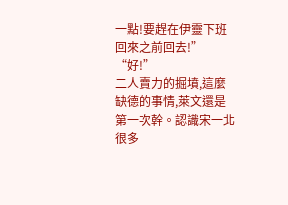一點!要趕在伊靈下班回來之前回去!”
“好!”
二人賣力的掘墳,這麼缺德的事情,萊文還是第一次幹。認識宋一北很多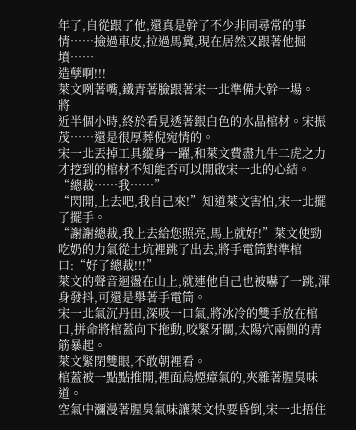年了,自從跟了他,還真是幹了不少非同尋常的事情……撿過車皮,拉過馬糞,現在居然又跟著他掘墳……
造孽啊!!!
萊文咧著嘴,鐵青著臉跟著宋一北準備大幹一場。
將
近半個小時,終於看見透著銀白色的水晶棺材。宋振茂……還是很厚葬倪宛情的。
宋一北丟掉工具縱身一躍,和萊文費盡九牛二虎之力才挖到的棺材不知能否可以開啟宋一北的心結。
“總裁……我……”
“閃開,上去吧,我自己來!”知道萊文害怕,宋一北擺了擺手。
“謝謝總裁,我上去給您照亮,馬上就好!”萊文使勁吃奶的力氣從土坑裡跳了出去,將手電筒對準棺口:“好了總裁!!!”
萊文的聲音迴盪在山上,就連他自己也被嚇了一跳,渾身發抖,可還是舉著手電筒。
宋一北氣沉丹田,深吸一口氣,將冰冷的雙手放在棺口,拼命將棺蓋向下拖動,咬緊牙關,太陽穴兩側的青筋暴起。
萊文緊閉雙眼,不敢朝裡看。
棺蓋被一點點推開,裡面烏煙瘴氣的,夾雜著腥臭味道。
空氣中瀰漫著腥臭氣味讓萊文快要昏倒,宋一北捂住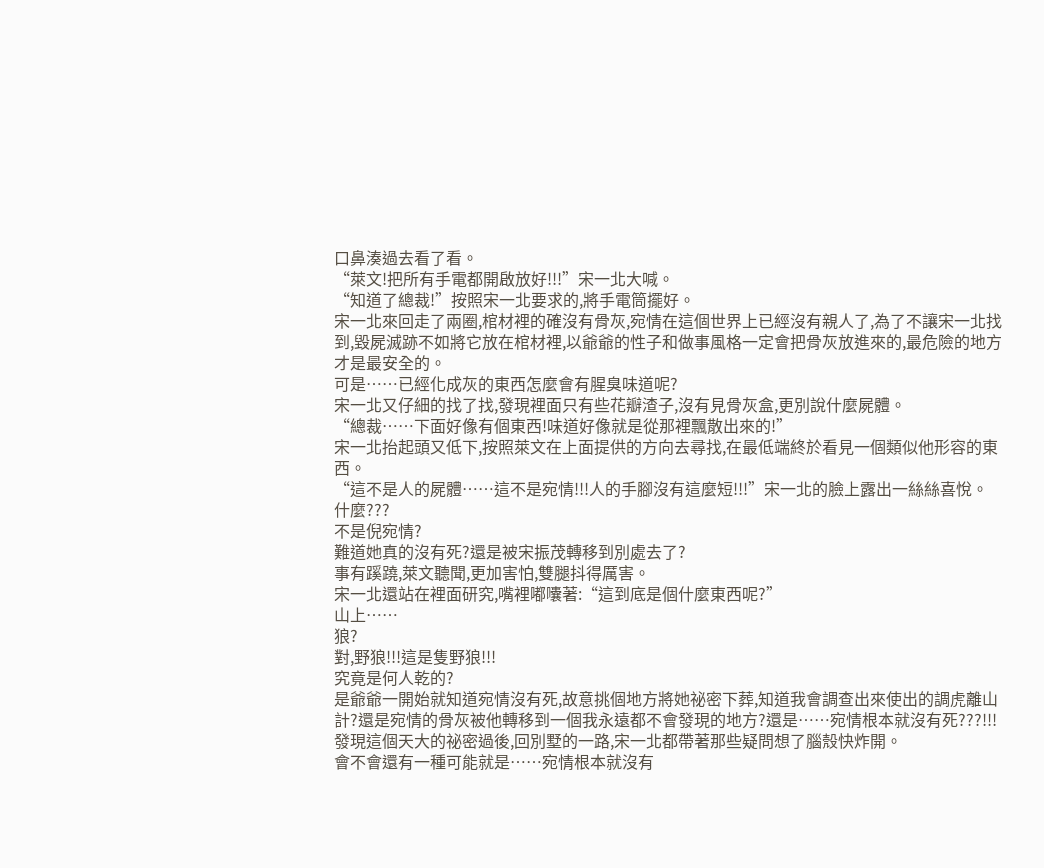口鼻湊過去看了看。
“萊文!把所有手電都開啟放好!!!”宋一北大喊。
“知道了總裁!”按照宋一北要求的,將手電筒擺好。
宋一北來回走了兩圈,棺材裡的確沒有骨灰,宛情在這個世界上已經沒有親人了,為了不讓宋一北找到,毀屍滅跡不如將它放在棺材裡,以爺爺的性子和做事風格一定會把骨灰放進來的,最危險的地方才是最安全的。
可是……已經化成灰的東西怎麼會有腥臭味道呢?
宋一北又仔細的找了找,發現裡面只有些花瓣渣子,沒有見骨灰盒,更別說什麼屍體。
“總裁……下面好像有個東西!味道好像就是從那裡飄散出來的!”
宋一北抬起頭又低下,按照萊文在上面提供的方向去尋找,在最低端終於看見一個類似他形容的東西。
“這不是人的屍體……這不是宛情!!!人的手腳沒有這麼短!!!”宋一北的臉上露出一絲絲喜悅。
什麼???
不是倪宛情?
難道她真的沒有死?還是被宋振茂轉移到別處去了?
事有蹊蹺,萊文聽聞,更加害怕,雙腿抖得厲害。
宋一北還站在裡面研究,嘴裡嘟囔著:“這到底是個什麼東西呢?”
山上……
狼?
對,野狼!!!這是隻野狼!!!
究竟是何人乾的?
是爺爺一開始就知道宛情沒有死,故意挑個地方將她祕密下葬,知道我會調查出來使出的調虎離山計?還是宛情的骨灰被他轉移到一個我永遠都不會發現的地方?還是……宛情根本就沒有死???!!!
發現這個天大的祕密過後,回別墅的一路,宋一北都帶著那些疑問想了腦殼快炸開。
會不會還有一種可能就是……宛情根本就沒有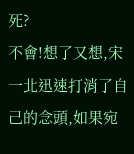死?
不會!想了又想,宋一北迅速打消了自己的念頭,如果宛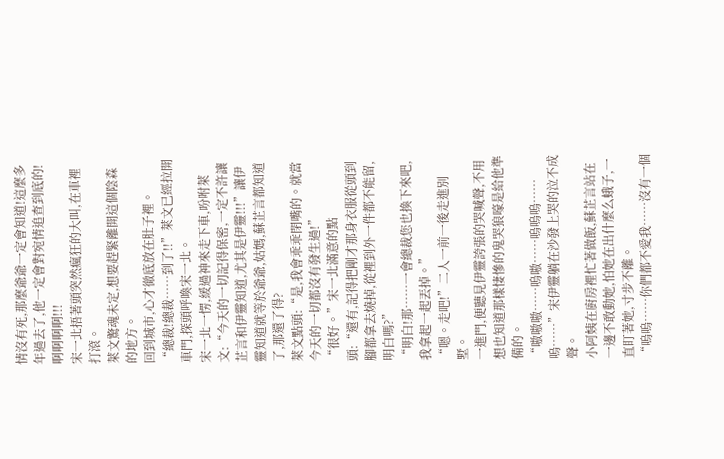情沒有死,那麼爺爺一定會知道!這麼多年過去了,他一定會對宛情追查到底的!
啊啊啊啊!!!
宋一北捂著頭突然瘋狂的大叫,在車裡打滾。
萊文驚魂未定,想要趕緊離開這個陰森的地方。
回到城市,心才徹底放在肚子裡。
“總裁!總裁……到了!!”萊文已經拉開車門,探頭呼喚宋一北。
宋一北一愣,緩過神來走下車,吩咐萊文:“今天的一切記得保密,一定不許讓芷言和伊靈知道,尤其是伊靈!!!”讓伊靈知道就等於爺爺,姑媽,蘇芷言都知道了,那還了得?
萊文點頭:“是,我會乖乖閉嘴的。就當今天的一切都沒有發生過!”
“很好。”宋一北滿意的點
頭:“還有,記得把剛才那身衣服從頭到腳都拿去燒掉,從裡到外一件都不能留,明白嗎?”
“明白!那……一會總裁您也換下來吧,我拿起一起丟掉。”
“嗯。走吧!”二人一前一後走進別墅。
一進門,便聽見伊靈誇張的哭喊聲,不用想也知道那樣悽慘的鬼哭狼嚎是給他準備的。
“嗷嗷嗷……嗚嗷……嗚嗚嗚……嗚……”宋伊靈躺在沙發上哭的泣不成聲。
小阿姨在廚房裡忙著做飯,蘇芷言站在一邊不敢動她,怕她在出什麼么蛾子,一直盯著她,寸步不離。
“嗚嗚……你們都不愛我……沒有一個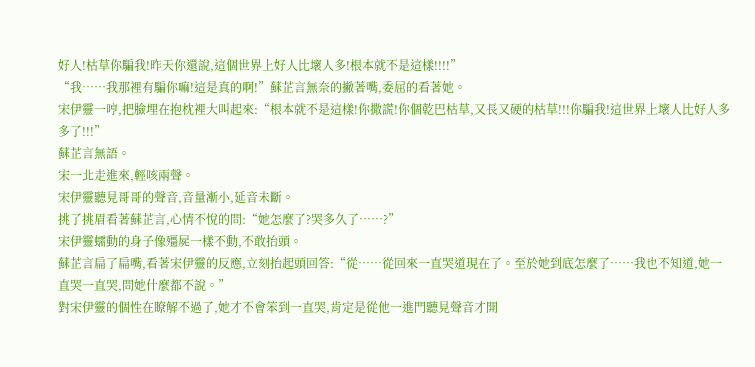好人!枯草你騙我!昨天你還說,這個世界上好人比壞人多!根本就不是這樣!!!!”
“我……我那裡有騙你嘛!這是真的啊!”蘇芷言無奈的撇著嘴,委屈的看著她。
宋伊靈一哼,把臉埋在抱枕裡大叫起來:“根本就不是這樣!你撒謊!你個乾巴枯草,又長又硬的枯草!!!你騙我!這世界上壞人比好人多多了!!!”
蘇芷言無語。
宋一北走進來,輕咳兩聲。
宋伊靈聽見哥哥的聲音,音量漸小,延音未斷。
挑了挑眉看著蘇芷言,心情不悅的問:“她怎麼了?哭多久了……?”
宋伊靈蠕動的身子像殭屍一樣不動,不敢抬頭。
蘇芷言扁了扁嘴,看著宋伊靈的反應,立刻抬起頭回答:“從……從回來一直哭道現在了。至於她到底怎麼了……我也不知道,她一直哭一直哭,問她什麼都不說。”
對宋伊靈的個性在瞭解不過了,她才不會笨到一直哭,肯定是從他一進門聽見聲音才開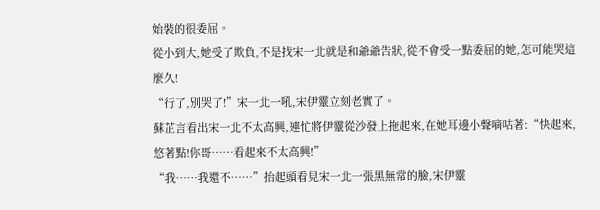始裝的很委屈。
從小到大,她受了欺負,不是找宋一北就是和爺爺告狀,從不會受一點委屈的她,怎可能哭這麼久!
“行了,別哭了!”宋一北一吼,宋伊靈立刻老實了。
蘇芷言看出宋一北不太高興,連忙將伊靈從沙發上拖起來,在她耳邊小聲嘀咕著:“快起來,悠著點!你哥……看起來不太高興!”
“我……我還不……”抬起頭看見宋一北一張黑無常的臉,宋伊靈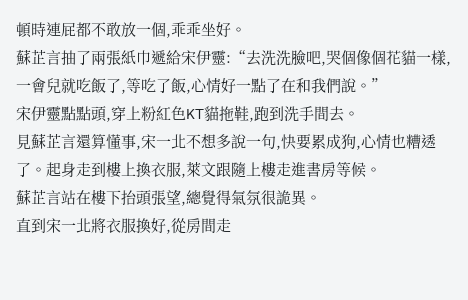頓時連屁都不敢放一個,乖乖坐好。
蘇芷言抽了兩張紙巾遞給宋伊靈:“去洗洗臉吧,哭個像個花貓一樣,一會兒就吃飯了,等吃了飯,心情好一點了在和我們說。”
宋伊靈點點頭,穿上粉紅色KT貓拖鞋,跑到洗手間去。
見蘇芷言還算懂事,宋一北不想多說一句,快要累成狗,心情也糟透了。起身走到樓上換衣服,萊文跟隨上樓走進書房等候。
蘇芷言站在樓下抬頭張望,總覺得氣氛很詭異。
直到宋一北將衣服換好,從房間走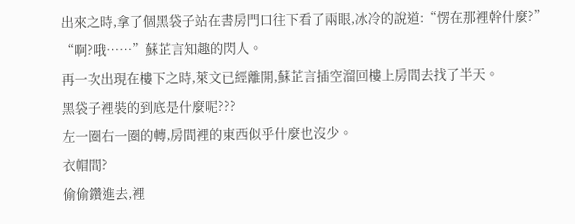出來之時,拿了個黑袋子站在書房門口往下看了兩眼,冰冷的說道:“愣在那裡幹什麼?”
“啊?哦……”蘇芷言知趣的閃人。
再一次出現在樓下之時,萊文已經離開,蘇芷言插空溜回樓上房間去找了半天。
黑袋子裡裝的到底是什麼呢???
左一圈右一圈的轉,房間裡的東西似乎什麼也沒少。
衣帽間?
偷偷鑽進去,裡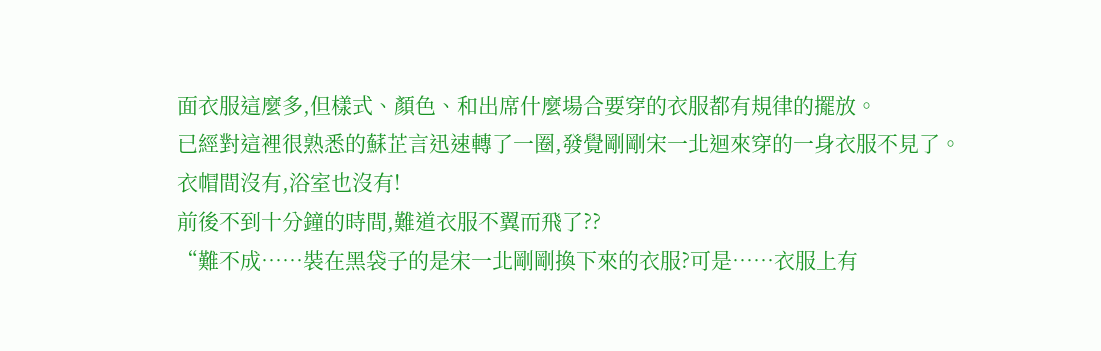面衣服這麼多,但樣式、顏色、和出席什麼場合要穿的衣服都有規律的擺放。
已經對這裡很熟悉的蘇芷言迅速轉了一圈,發覺剛剛宋一北迴來穿的一身衣服不見了。
衣帽間沒有,浴室也沒有!
前後不到十分鐘的時間,難道衣服不翼而飛了??
“難不成……裝在黑袋子的是宋一北剛剛換下來的衣服?可是……衣服上有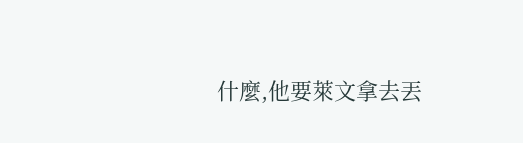什麼,他要萊文拿去丟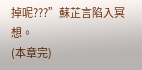掉呢???”蘇芷言陷入冥想。
(本章完)